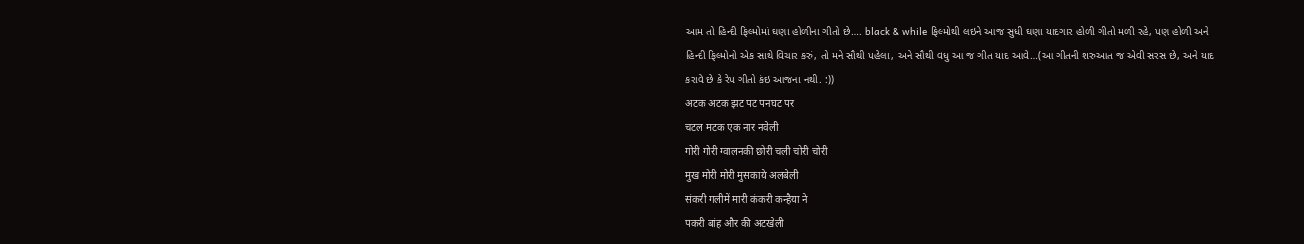આમ તો હિન્દી ફિલ્મોમાં ઘણા હોળીના ગીતો છે…. black & while ફિલ્મોથી લઇને આજ સુધી ઘણા યાદગાર હોળી ગીતો મળી રહે, પણ હોળી અને હિન્દી ફિલ્મોનો એક સાથે વિચાર કરું, તો મને સૌથી પહેલા, અને સૌથી વધુ આ જ ગીત યાદ આવે…(આ ગીતની શરુઆત જ એવી સરસ છે, અને યાદ કરાવે છે કે રેપ ગીતો કંઇ આજના નથી. :))
अटक अटक झट पट पनघट पर
चटल मटक एक नार नवेली
गोरी गोरी ग्वालनकी छोरी चली चोरी चोरी
मुख मोरी मोरी मुसकाये अलबेली
संकरी गलीमें मारी कंकरी कन्हैया ने
पकरी बांह और की अटखेली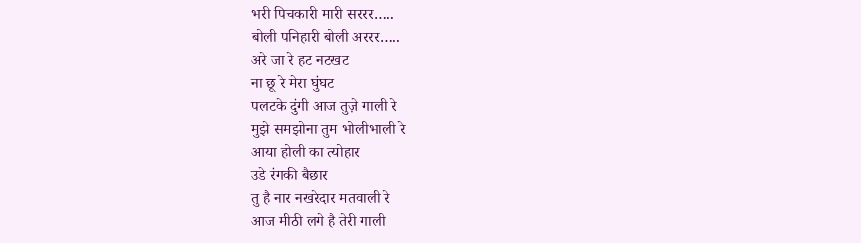भरी पिचकारी मारी सररर…..
बोली पनिहारी बोली अररर…..
अरे जा रे हट नटखट
ना छू रे मेरा घुंघट
पलटके दुंगी आज तुज़े गाली रे
मुझे समझोना तुम भोलीभाली रे
आया होली का त्योहार
उडे रंगकी बैछार
तु है नार नखरेदार मतवाली रे
आज मीठी लगे है तेरी गाली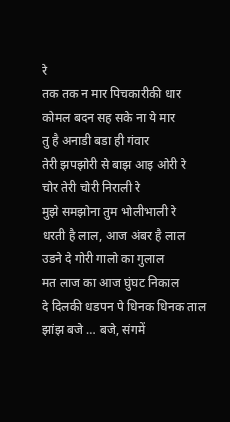रे
तक तक न मार पिचकारीकी धार
कोमल बदन सह सके ना ये मार
तु है अनाडी बडा ही गंवार
तेरी झपझोरी से बाझ आइ ओरी रे
चोर तेरी चोरी निराली रे
मुझे समझोना तुम भोलीभाली रे
धरती है लाल, आज अंबर है लाल
उडने दे गोरी गालो का गुलाल
मत लाज का आज घुंघट निकाल
दे दिलकी धडपन पे धिनक धिनक ताल
झांझ बजे … बजे, संगमें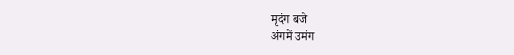मृदंग बजे
अंगमें उमंग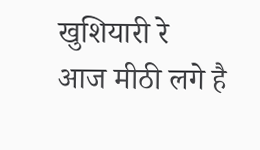खुशियारी रे
आज मीठी लगे है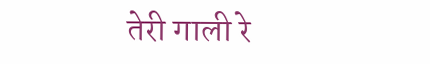तेरी गाली रे